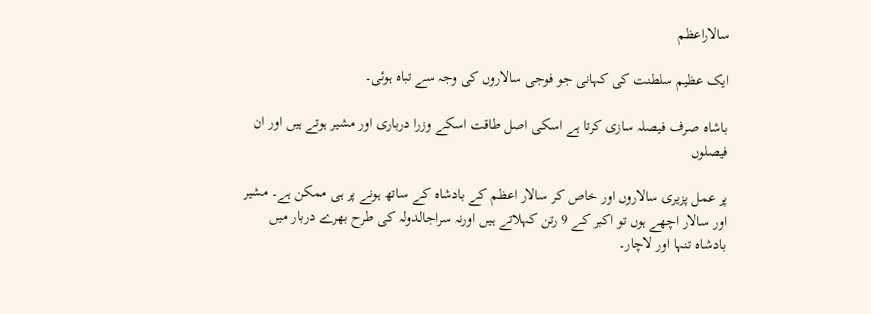سالاراعظم

ایک عظیم سلطنت کی کہانی جو فوجی سالاروں کی وجہ سے تباہ ہوئی۔

باشاہ صرف فیصلہ سازی کرتا ہے اسکی اصل طاقت اسکے وزرا درباری اور مشیر ہوتے ہیں اور ان فیصلوں

پر عمل پزیری سالاروں اور خاص کر سالار اعظم کے بادشاہ کے ساتھ ہونے پر ہی ممکن ہے۔ مشیر اور سالار اچھے ہوں تو اکبر کے 9 رتن کہلاتے ہیں اورنہ سراجالدولہ کی طرح بھرے دربار میں بادشاہ تنہا اور لاچار۔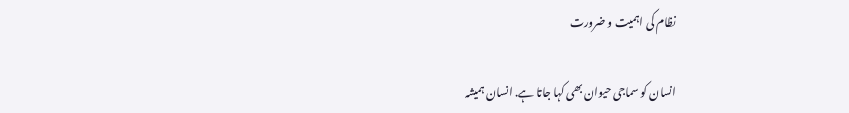نظام کی اہمیت و ضرورت

انسان کو سماجی حیوان بھی کہا جاتا ہے. انسان ہمیشہ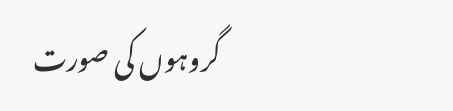گروہوں کی صورت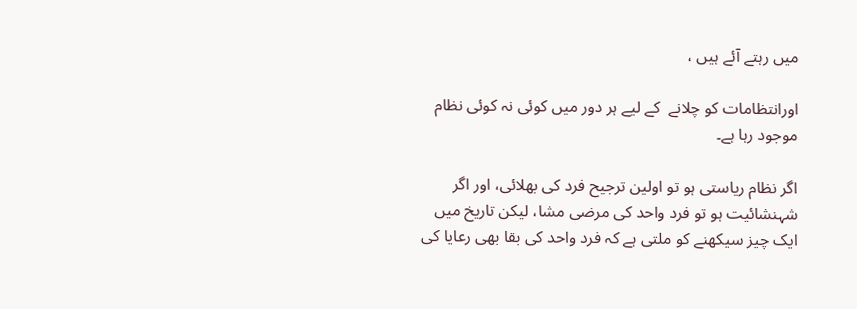میں رہتے آئے ہیں ،

اورانتظامات کو چلانے  کے لیے ہر دور میں کوئی نہ کوئی نظام موجود رہا ہے۔

اگر نظام ریاستی ہو تو اولین ترجیح فرد کی بھلائی، اور اگر شہنشائیت ہو تو فرد واحد کی مرضی مشا، لیکن تاریخ میں ایک چیز سیکھنے کو ملتی ہے کہ فرد واحد کی بقا بھی رعایا کی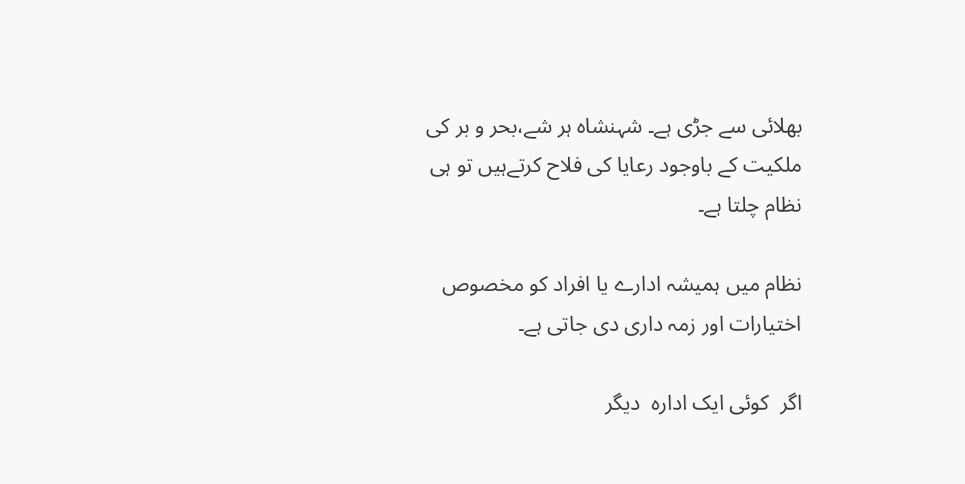بھلائی سے جڑی ہے۔ شہنشاہ ہر شے،بحر و بر کی ملکیت کے باوجود رعایا کی فلاح کرتےہیں تو ہی نظام چلتا ہے۔

نظام میں ہمیشہ ادارے یا افراد کو مخصوص اختیارات اور زمہ داری دی جاتی ہے۔

اگر  کوئی ایک ادارہ  دیگر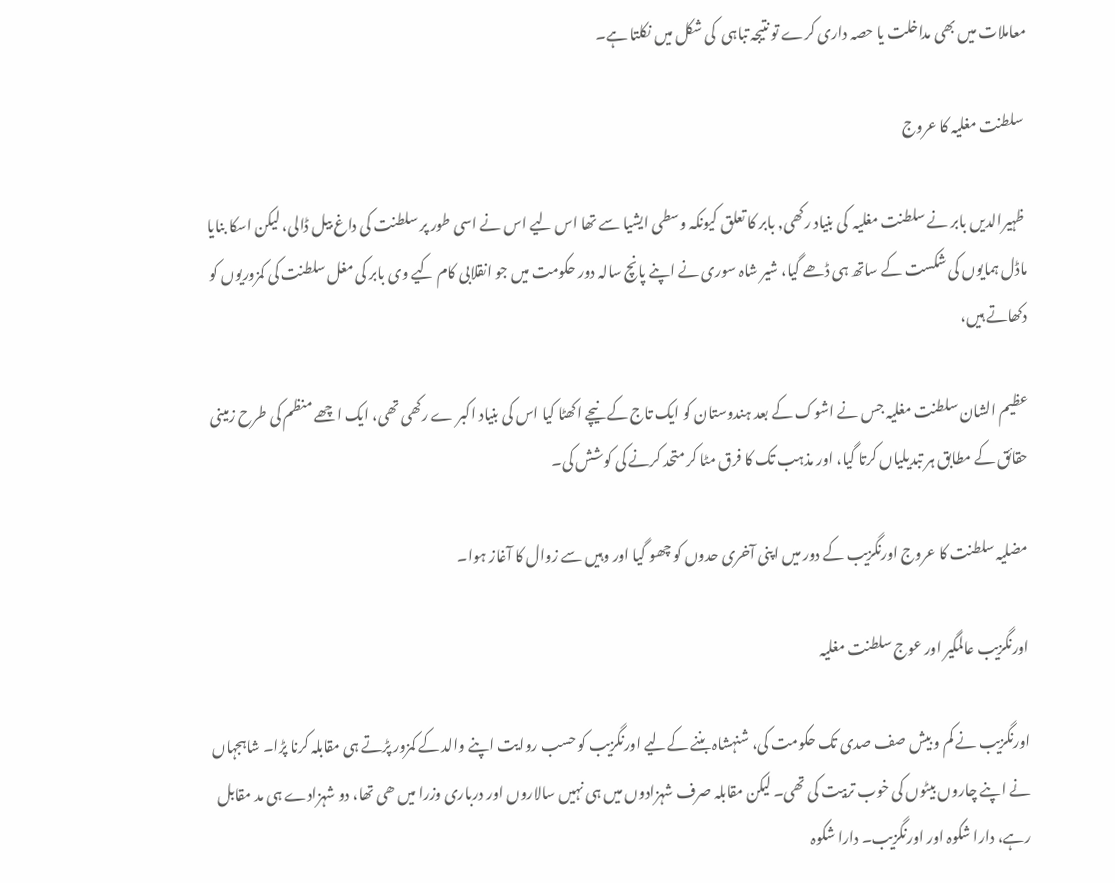معاملات میں بھی مداخلت یا حصہ داری کرے تو نتیجہ تباہی  کی شکل میں نکلتا ہے۔

 سلطنت مغلیہ کا عروج

 ظہیرالدیں بابر نے سلطنت مغلیہ  کی بنیاد رکھی, بابر کا تعلق کیونکہ وسطی ایشیا سے تھا اس لیے اس نے اسی طور پر سلطنت کی داغ بیل ڈالی، لیکن اسکا بنایا ماڈل ہمایوں کی شکست کے ساتھ ہی ڈھے گیا، شیر شاہ سوری نے اپنے پانچ سالہ دور حکومت میں جو انقلابی کام کیے وی بابر کی مغل سلطنت کی کمزوریوں کو دکھاتے ہیں،

عظیم الشان سلطنت مغلیہ جس نے اشوک کے بعد ہندوستان کو ایک تاج کے نیچے اکھٹا کیا اس کی بنیاد اکبر ے رکھی تھی، ایک اچھے منظم کی طرح زمینی حقائق کے مطابق ہر تبدیلیاں کرتا گیا، اور مذہب تک کا فرق مٹا کر متحد کرنے کی کوشش کی۔

مضلیہ سلطنت کا عروج اورنگزیب کے دور میں اپنی آخری حدوں کو چھو گیا اور وہیں سے زوال کا آغاز ہوا۔

اورنگزیب عالمگیر اور عوج سلطنت مغلیہ

اورنگزیب نے کم و بیش صف صدی تک حکومت کی، شنہشاہ بننے کےلیے اورنگزیب کو حسب روایت اپنے والد کے کمزور پڑتے ہی مقابلہ کرنا پڑا۔ شاہجہاں نے اپنے چاروں بیٹوں کی خوب تربیت کی تھی۔ لیکن مقابلہ صرف شہزادوں میں ہی نہیں سالاروں اور درباری وزرا میں ھی تھا، دو شہزادے ہی مد مقابل رہے، دارا شکوہ اور اورنگزیب۔ دارا شکوہ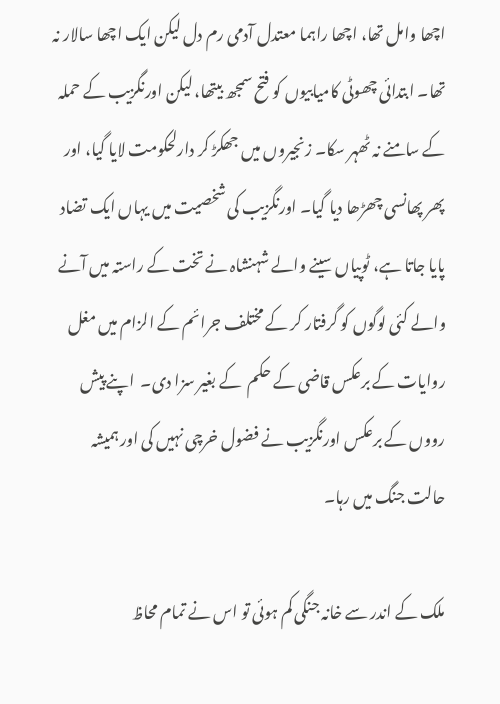اچھا وامل تھا، اچھا راہما معتدل آدمی رم دل لیکن ایک اچھا سالار نہ تھا۔ ابتدائی چھوٹی کامیابیوں کو فتح سمجھ بیتھا، لیکن اورنگزیب کے حملہ کے سامنے نہ ٹھہر سکا۔ زنجیروں میں جھکڑ کر دارلحکومت لایا گیا، اور پھر پھانسی چھڑھا دیا گیا۔ اورنگزیب کی شخصیت میں یہاں ایک تضاد پایا جاتا ہے، ٹوپیاں سینے والے شہنشاہ نے تخت کے راستہ میں آنے والے کئی لوگوں کو گرفتار کر کے مختلف جرائم کے الزام میں مغل روایات کے برعکس قاضی کے حکم  کے بغیر سزا دی۔  اپنے پیش رووں کے برعکس اورنگزیب نے فضول خرچی نہیں کی اور ہمیشہ حالت جنگ میں رہا۔

ملک کے اندر سے خانہ جنگی کم ہوئی تو اس نے تمام محاظ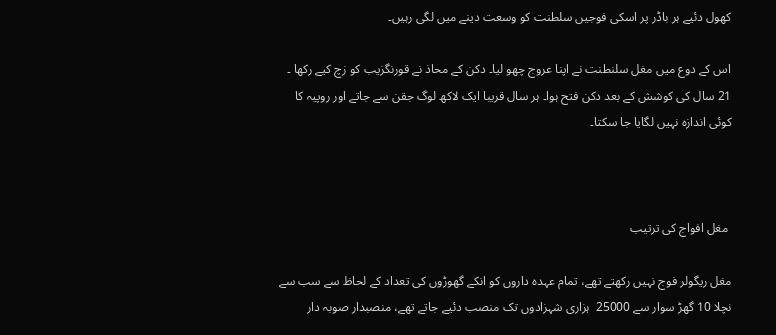کھول دئیے ہر باڈر پر اسکی فوجیں سلطنت کو وسعت دینے میں لگی رہیں۔

اس کے دوع میں مغل سلنطنت نے اپنا عروج چھو لیا۔ دکن کے محاذ نے قورنگزیب کو زچ کیے رکھا ۔ 21 سال کی کوشش کے بعد دکن فتح ہوا۔ ہر سال قریبا ایک لاکھ لوگ جقن سے جاتے اور روپیہ کا کوئی اندازہ نہیں لگایا جا سکتا۔



 مغل افواج کی ترتیب

مغل ریگولر فوج نہیں رکھتے تھے، تمام عہدہ داروں کو انکے گھوڑوں کی تعداد کے لحاظ سے سب سے نچلا 10 گھڑ سوار سے 25000  ہزاری شہزادوں تک منصب دئیے جاتے تھے، منصبدار صوبہ دار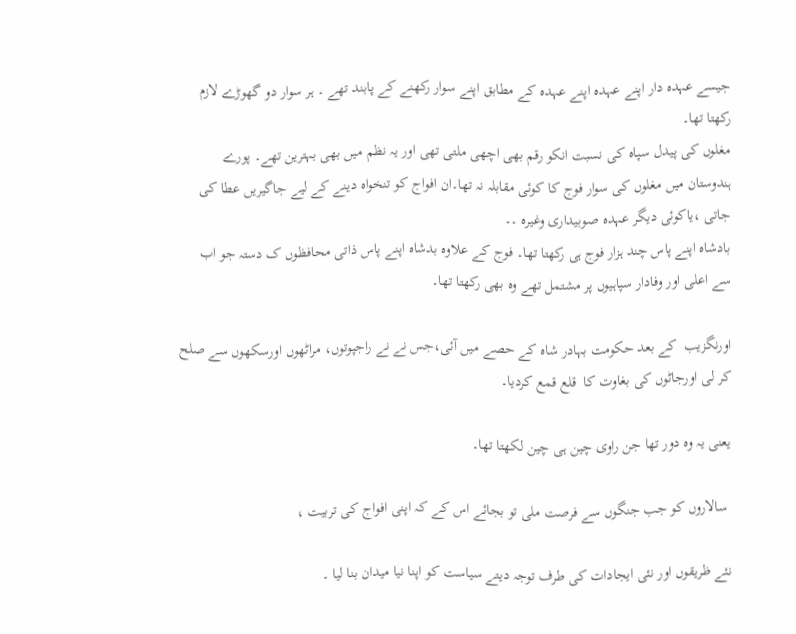جیسے عہدہ دار اپنے عہدہ اپنے عہدہ کے مطابق اپنے سوار رکھنے کے پابند تھے ۔ ہر سوار دو گھوڑے لازم رکھتا تھا۔
مغلوں کی پیدل سپاہ کی نسبت انکو رقم بھی اچھی ملتی تھی اور یہ نظم میں بھی بہترین تھے۔ پورے ہندوستان میں مغلوں کی سوار فوج کا کوئی مقابلہ نہ تھا۔ان افواج کو تنخواہ دینے کے لیے جاگیریں عطا کی جاتی ،یاکوئی دیگر عہدہ صوبیداری وغیرہ ۔۔
بادشاہ اپنے پاس چند ہزار فوج ہی رکھتا تھا۔ فوج کے علاوہ بدشاہ اپنے پاس ذاتی محافظوں ک دستہ جو اب سے اعلی اور وفادار سپاہیوں پر مشتمل تھے وہ بھی رکھتا تھا۔

اورنگزیب  کے بعد حکومت بہادر شاہ کے حصے میں آئی،جس نے نے راجپوتوں، مراٹھوں اورسکھوں سے صلح کر لی اورجاٹوں کی بغاوت کا  قلع قمع کردیا۔

یعنی یہ وہ دور تھا جن راوی چین ہی چین لکھتا تھا۔

 سالاروں کو جب جنگوں سے فرصت ملی تو بجائے اس کے کہ اپنی افواج کی تربیت ،

نئے ظریقوں اور نئی ایجادات کی طرف توجہ دیتے سیاست کو اپنا نیا میدان بنا لیا ۔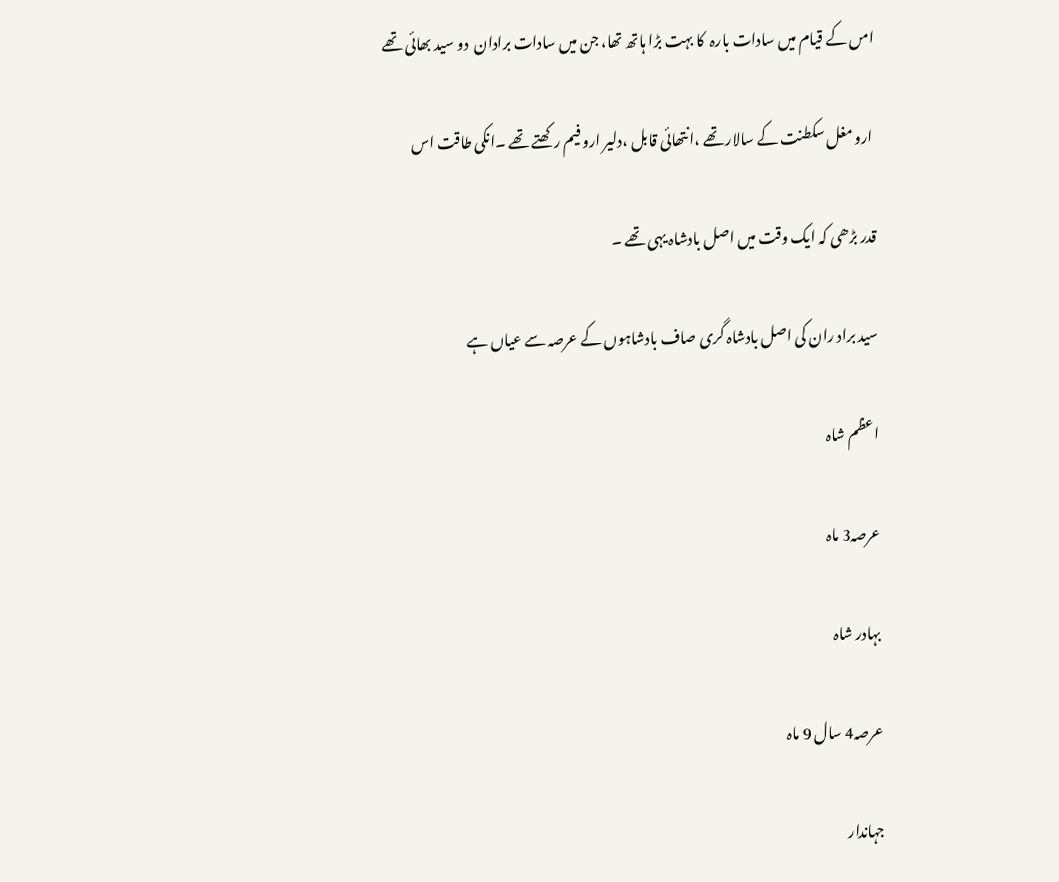امں کے قیام میں سادات بارہ  کا بہت بڑا ہاتھ تھا، جن میں سادات برادان  دو سید بھائی تھے

 ارو مغل سکطنت کے سالار تھے ،انتھائی قابل ،دلیر ارو فیم رکھتے تھے ۔انکی طاقت اس

قدر بڑھی کہ ایک وقت میں اصل بادشاہ یہی تھے ۔

سید براد ران کی اصل بادشاہ گری صاف بادشاہوں کے عرصہ سے عیاں ہے

اعظم شاہ

عرصہ3 ماہ

بہادر شاہ

عرصہ4 سال 9 ماہ

جہاندار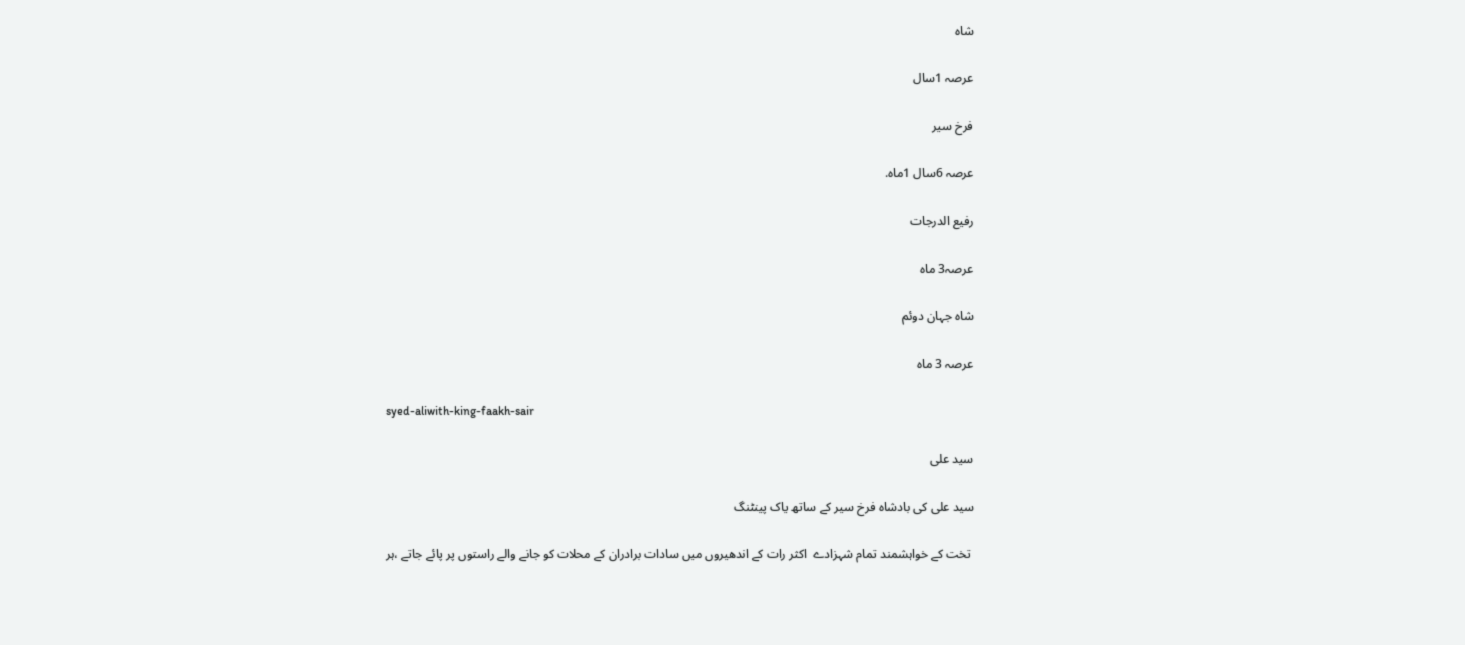شاہ

عرصہ 1سال

فرخ سیر

عرصہ 6سال 1ماہ.

رفیع الدرجات

عرصہ3 ماہ

شاہ جہان دوئم

عرصہ 3 ماہ

syed-aliwith-king-faakh-sair

سید علی

سید علی کی بادشاہ فرخ سیر کے ساتھ یاک پینٹنگ

 تخت کے خواہشمند تمام شہزادے  اکثر رات کے اندھیروں میں سادات برادران کے محلات کو جانے والے راستوں پر پائے جاتے ،ہر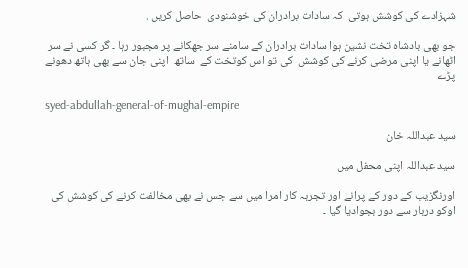شہزادے کی کوشش ہوتی  کہ سادات برادران کی خوشنودی  حاصل کریں .

جو بھی بادشاہ تخت نشین ہوا سادات برادران کے سامنے سر جھکانے پر مجبور رہا ۔ گر کسی نے سر اٹھانے یا اپنی مرضی کرنے کی کوشش  کی تو اس کوتخت کے  ساتھ  اپنی جان سے بھی ہاتھ دھونے پڑے

syed-abdullah-general-of-mughal-empire

سید عبداللہ خان

سید عبداللہ اپنی محفل میں

اورنگزیب کے دور کے پرانے اور تجربہ کار امرا میں سے جس نے بھی مخالفت کرنے کی کوشش کی اوکو دربار سے دور بجوادیا گیا ۔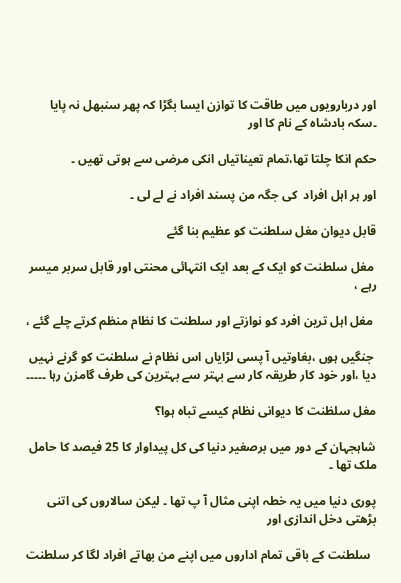اور دربارویوں میں طاقت کا توازن ایسا بگڑا کہ پھر سنبھل نہ پایا ۔سکہ بادشاہ کے نام کا اور

حکم انکا چلتا تھا،تمام تعیناتیاں انکی مرضی سے ہوتی تھیں ۔

اور ہر اہل افراد  کی جگہ من پسند افراد نے لے لی ۔

قابل دیوان مغل سلطنت کو عظیم بنا گئے

 مغل سلطنت کو ایک کے بعد ایک انتہائی محنتی اور قابل سربر میسر رہے ،

 مغل اہل ترین افرد کو نوازتے اور سلطنت کا نظام منظم کرتے چلے گئے ،

 جنگیں ہوں ،بغاوتیں آ پسی لڑایاں اس نظام نے سلطنت کو گرنے نہیں دیا ،اور خود کار طریقہ کار سے بہتر سے بہترین کی طرف گامزن رہا ۔۔۔۔۔

مغل سلظنت کا دیوانی نظام کیسے تباہ ہوا؟

شاہجہان کے دور میں برصغیر دنیا کی کل پیداوار کا 25 فیصد کا حامل ملک تھا ۔

پوری دنیا میں یہ خطہ اپنی مثال آ پ تھا ۔ لیکن سالاروں کی اتنی بڑھتی دخل اندازی اور

  سلطنت کے باقی تمام اداروں میں اپنے من بھاتے افراد لگا کر سلطنت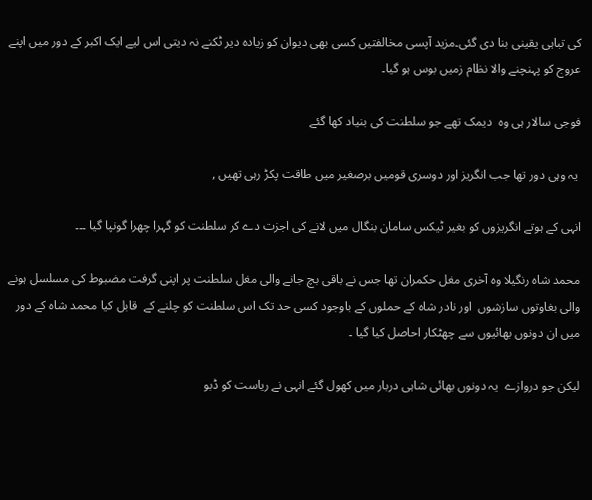کی تباہی یقینی بنا دی گئی۔مزید آپسی مخالفتیں کسی بھی دیوان کو زیادہ دیر ٹکنے نہ دیتی اس لیے ایک اکبر کے دور میں اپنے عروج کو پہنچنے والا نظام زمیں بوس ہو گیا۔

فوجی سالار ہی وہ  دیمک تھے جو سلطنت کی بنیاد کھا گئے

 یہ وہی دور تھا جب انگریز اور دوسری قومیں برصغیر میں طاقت پکڑ رہی تھیں ,

انہی کے ہوتے انگریزوں کو بغیر ٹیکس سامان بنگال میں لانے کی اجزت دے کر سلطنت کو گہرا چھرا گونپا گیا ۔۔۔

محمد شاہ رنگیلا وہ آخری مغل حکمران تھا جس نے باقی بچ جانے والی مغل سلطنت پر اپنی گرفت مضبوط کی مسلسل ہونے والی بغاوتوں سازشوں  اور نادر شاہ کے حملوں کے باوجود کسی حد تک اس سلطنت کو چلنے کے  قابل کیا محمد شاہ کے دور میں ان دونوں بھائیوں سے چھٹکار احاصل کیا گیا ۔

لیکن جو دروازے  یہ دونوں بھائی شاہی دربار میں کھول گئے انہی نے ریاست کو ڈبو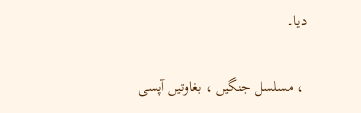دیا۔

 ، مسلسل جنگیں ، بغاوتیں آپسی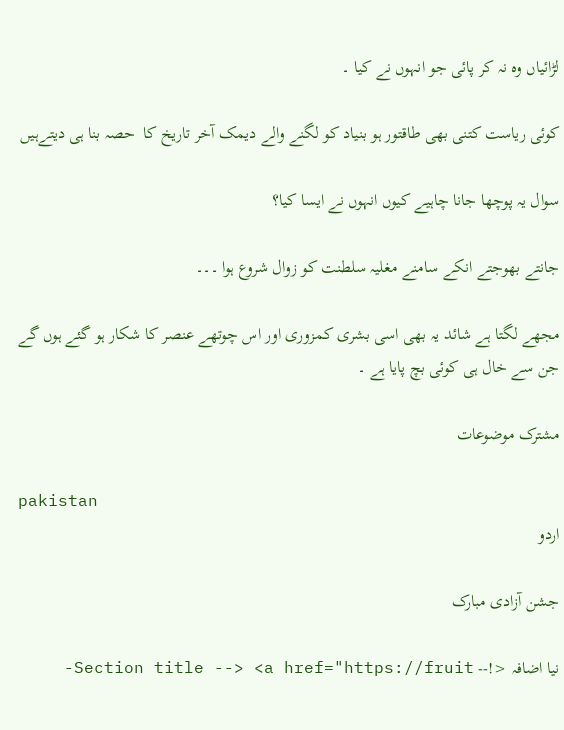لڑائیاں وہ نہ کر پائی جو انہوں نے کیا ۔

کوئی ریاست کتنی بھی طاقتور ہو بنیاد کو لگنے والے دیمک آخر تاریخ کا  حصہ بنا ہی دیتےہیں

سوال یہ پوچھا جانا چاہیے کیوں انہوں نے ایسا کیا؟

جانتے بھوجتے انکے سامنے مغلیہ سلطنت کو زوال شروع ہوا ۔۔۔

مجھے لگتا ہے شائد یہ بھی اسی بشری کمزوری اور اس چوتھے عنصر کا شکار ہو گئے ہوں گے جن سے خال ہی کوئی بچ پایا ہے ۔

مشترک موضوعات

pakistan
اردو

جشن آزادی مبارک

نیا اضافہ <!-- Section title --> <a href="https://fruit-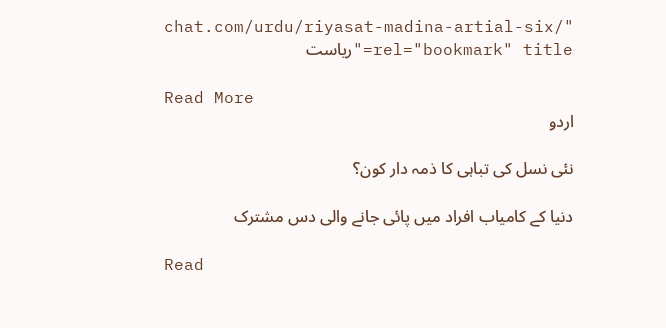chat.com/urdu/riyasat-madina-artial-six/" rel="bookmark" title="ریاست

Read More
اردو

نئی نسل کی تباہی کا ذمہ دار کون؟

دنیا کے کامیاب افراد میں پائی جانے والی دس مشترک

Read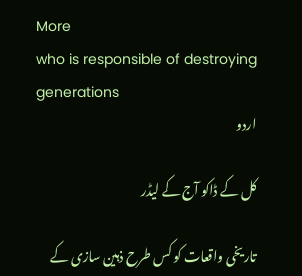More
who is responsible of destroying generations
اردو

کل کے ڈاکو آج کے لیڈر

تاریخی واقعات کو کس طرح ذہین سازی کے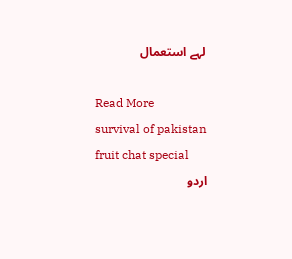لہے استعمال

Read More
survival of pakistan
fruit chat special
اردو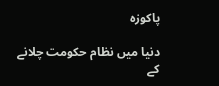پاکوزہ

دنیا میں نظام حکومت چلانے کے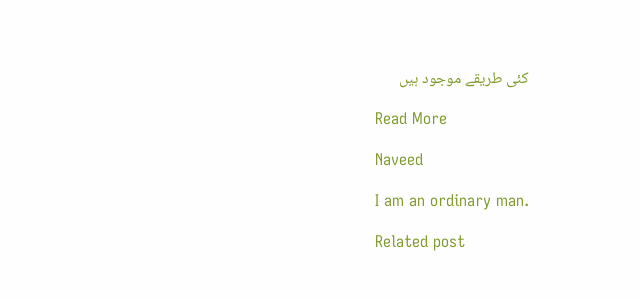کئی طریقے موجود ہیں

Read More

Naveed

I am an ordinary man.

Related post